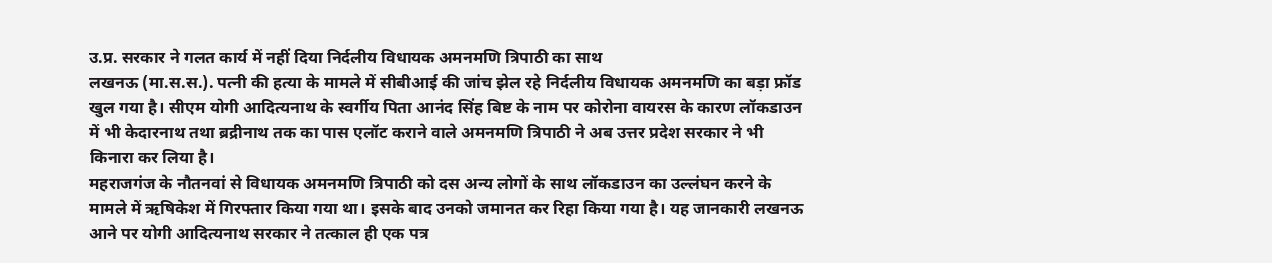उ.प्र. सरकार ने गलत कार्य में नहीं दिया निर्दलीय विधायक अमनमणि त्रिपाठी का साथ
लखनऊ (मा.स.स.). पत्नी की हत्या के मामले में सीबीआई की जांच झेल रहे निर्दलीय विधायक अमनमणि का बड़ा फ्रॉड खुल गया है। सीएम योगी आदित्यनाथ के स्वर्गीय पिता आनंद सिंह बिष्ट के नाम पर कोरोना वायरस के कारण लॉकडाउन में भी केदारनाथ तथा ब्रद्रीनाथ तक का पास एलॉट कराने वाले अमनमणि त्रिपाठी ने अब उत्तर प्रदेश सरकार ने भी किनारा कर लिया है।
महराजगंज के नौतनवां से विधायक अमनमणि त्रिपाठी को दस अन्य लोगों के साथ लॉकडाउन का उल्लंघन करने के मामले में ऋषिकेश में गिरफ्तार किया गया था। इसके बाद उनको जमानत कर रिहा किया गया है। यह जानकारी लखनऊ आने पर योगी आदित्यनाथ सरकार ने तत्काल ही एक पत्र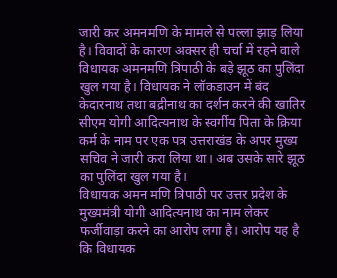जारी कर अमनमणि के मामले से पल्ला झाड़ लिया है। विवादों के कारण अक्सर ही चर्चा में रहने वाले विधायक अमनमणि त्रिपाठी के बड़े झूठ का पुलिंदा खुल गया है। विधायक ने लॉकडाउन में बंद केदारनाथ तथा बद्रीनाथ का दर्शन करने की खातिर सीएम योगी आदित्यनाथ के स्वर्गीय पिता के क्रिया कर्म के नाम पर एक पत्र उत्तराखंड के अपर मुख्य सचिव ने जारी करा लिया था। अब उसके सारे झूठ का पुलिंदा खुल गया है।
विधायक अमन मणि त्रिपाठी पर उत्तर प्रदेश के मुख्यमंत्री योगी आदित्यनाथ का नाम लेकर फर्जीवाड़ा करने का आरोप लगा है। आरोप यह है कि विधायक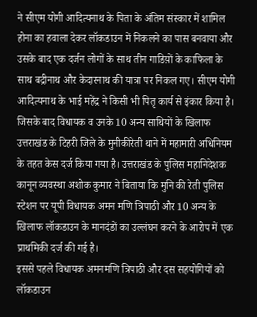ने सीएम योगी आदित्यनाथ के पिता के अंतिम संस्कार में शामिल होना का हवाला देकर लॉकडाउन में निकलने का पास बनवाया और उसके बाद एक दर्जन लोगों के साथ तीन गाडिय़ों के काफिला के साथ बद्रीनाथ और केदारनाथ की यात्रा पर निकल गए। सीएम योगी आदित्यनाथ के भाई महेंद्र ने किसी भी पितृ कार्य से इंकार किया है। जिसके बाद विधायक व उनके 10 अन्य साथियों के खिलाफ उत्तराखंड के टिहरी जिले के मुनीकीरेती थाने में महामारी अधिनियम के तहत केस दर्ज किया गया है। उत्तराखंड के पुलिस महानिदेशक कानून व्यवस्था अशोक कुमार ने बिताया कि मुनि की रेती पुलिस स्टेशन पर यूपी विधायक अमन मणि त्रिपाठी और 10 अन्य के खिलाफ लॉकडाउन के मानदंडों का उल्लंघन करने के आरोप में एक प्राथमिकी दर्ज की गई है।
इससे पहले विधायक अमनमणि त्रिपाठी और दस सहयोगियों को लॉकडाउन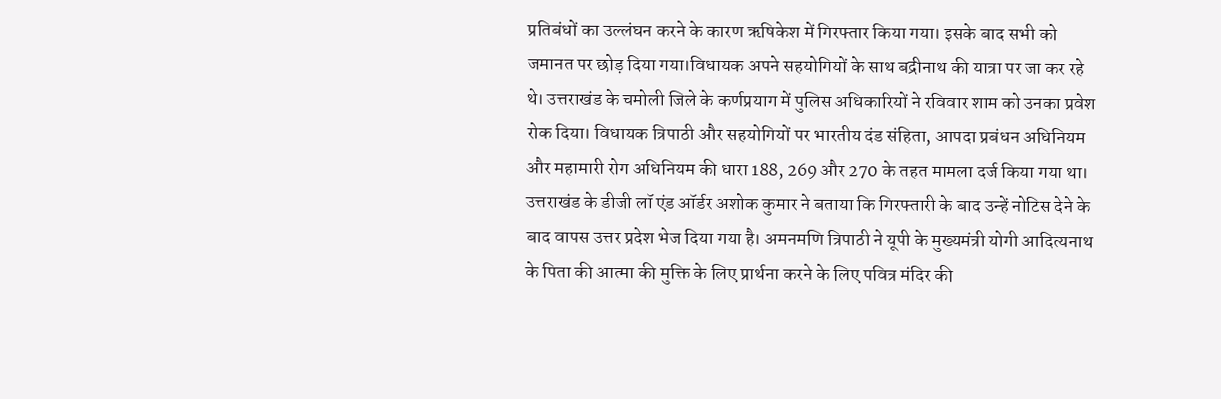प्रतिबंधों का उल्लंघन करने के कारण ऋषिकेश में गिरफ्तार किया गया। इसके बाद सभी को जमानत पर छोड़ दिया गया।विधायक अपने सहयोगियों के साथ बद्रीनाथ की यात्रा पर जा कर रहे थे। उत्तराखंड के चमोली जिले के कर्णप्रयाग में पुलिस अधिकारियों ने रविवार शाम को उनका प्रवेश रोक दिया। विधायक त्रिपाठी और सहयोगियों पर भारतीय दंड संहिता, आपदा प्रबंधन अधिनियम और महामारी रोग अधिनियम की धारा 188, 269 और 270 के तहत मामला दर्ज किया गया था। उत्तराखंड के डीजी लॉ एंड ऑर्डर अशोक कुमार ने बताया कि गिरफ्तारी के बाद उन्हें नोटिस देने के बाद वापस उत्तर प्रदेश भेज दिया गया है। अमनमणि त्रिपाठी ने यूपी के मुख्यमंत्री योगी आदित्यनाथ के पिता की आत्मा की मुक्ति के लिए प्रार्थना करने के लिए पवित्र मंदिर की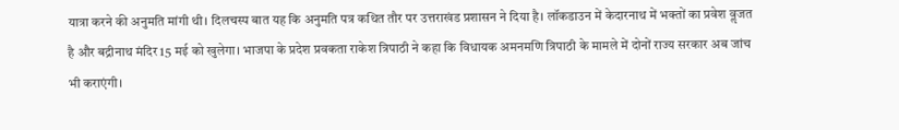यात्रा करने की अनुमति मांगी थी। दिलचस्प बात यह कि अनुमति पत्र कथित तौर पर उत्तराखंड प्रशासन ने दिया है। लॉकडाउन में केदारनाथ में भक्तों का प्रवेश वॢजत है और बद्रीनाथ मंदिर 15 मई को खुलेगा। भाजपा के प्रदेश प्रवकता राकेश त्रिपाठी ने कहा कि विधायक अमनमणि त्रिपाठी के मामले में दोनों राज्य सरकार अब जांच भी कराएंगी।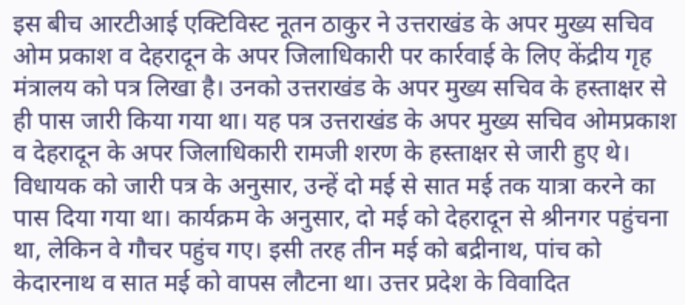इस बीच आरटीआई एक्टिविस्ट नूतन ठाकुर ने उत्तराखंड के अपर मुख्य सचिव ओम प्रकाश व देहरादून के अपर जिलाधिकारी पर कार्रवाई के लिए केंद्रीय गृह मंत्रालय को पत्र लिखा है। उनको उत्तराखंड के अपर मुख्य सचिव के हस्ताक्षर से ही पास जारी किया गया था। यह पत्र उत्तराखंड के अपर मुख्य सचिव ओमप्रकाश व देहरादून के अपर जिलाधिकारी रामजी शरण के हस्ताक्षर से जारी हुए थे।
विधायक को जारी पत्र के अनुसार, उन्हें दो मई से सात मई तक यात्रा करने का पास दिया गया था। कार्यक्रम के अनुसार, दो मई को देहरादून से श्रीनगर पहुंचना था, लेकिन वे गौचर पहुंच गए। इसी तरह तीन मई को बद्रीनाथ, पांच को केदारनाथ व सात मई को वापस लौटना था। उत्तर प्रदेश के विवादित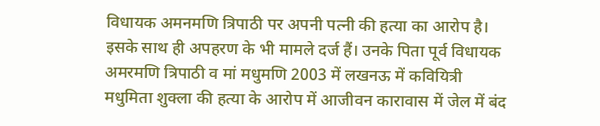विधायक अमनमणि त्रिपाठी पर अपनी पत्नी की हत्या का आरोप है। इसके साथ ही अपहरण के भी मामले दर्ज हैं। उनके पिता पूर्व विधायक अमरमणि त्रिपाठी व मां मधुमणि 2003 में लखनऊ में कवियित्री मधुमिता शुक्ला की हत्या के आरोप में आजीवन कारावास में जेल में बंद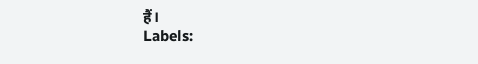हैं।
Labels: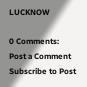LUCKNOW

0 Comments:
Post a Comment
Subscribe to Post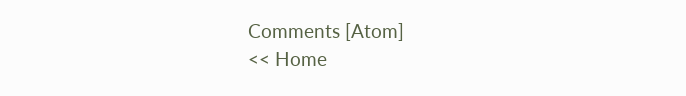Comments [Atom]
<< Home